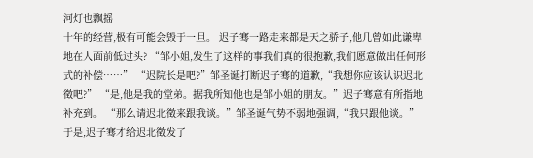河灯也飘摇
十年的经营,极有可能会毁于一旦。 迟子骞一路走来都是天之骄子,他几曾如此谦卑地在人面前低过头? “邹小姐,发生了这样的事我们真的很抱歉,我们愿意做出任何形式的补偿……” “迟院长是吧?”邹圣诞打断迟子骞的道歉,“我想你应该认识迟北徵吧?” “是,他是我的堂弟。据我所知他也是邹小姐的朋友。”迟子骞意有所指地补充到。 “那么请迟北徵来跟我谈。”邹圣诞气势不弱地强调,“我只跟他谈。” 于是,迟子骞才给迟北徵发了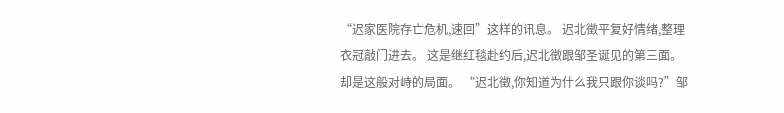“迟家医院存亡危机,速回”这样的讯息。 迟北徵平复好情绪,整理衣冠敲门进去。 这是继红毯赴约后,迟北徵跟邹圣诞见的第三面。 却是这般对峙的局面。 “迟北徵,你知道为什么我只跟你谈吗?”邹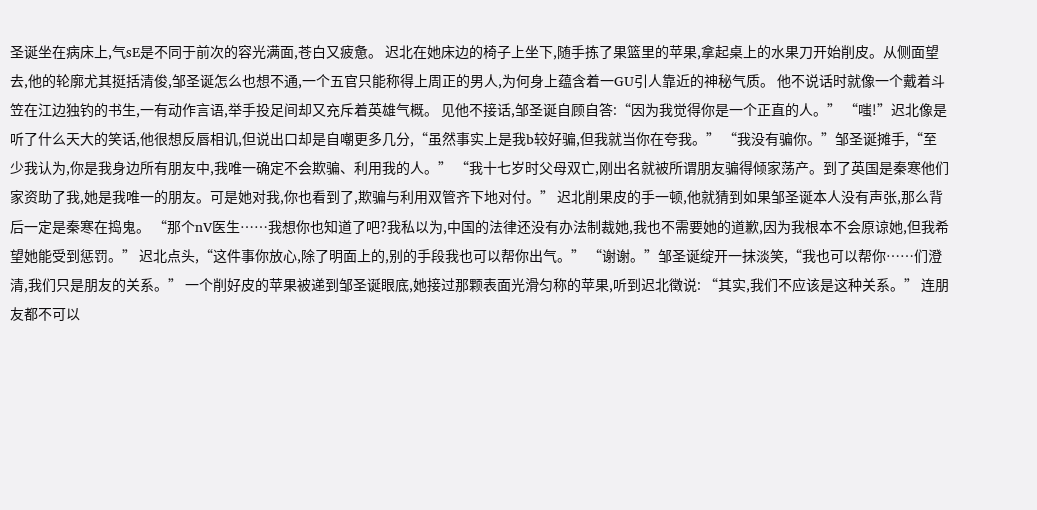圣诞坐在病床上,气sE是不同于前次的容光满面,苍白又疲惫。 迟北在她床边的椅子上坐下,随手拣了果篮里的苹果,拿起桌上的水果刀开始削皮。从侧面望去,他的轮廓尤其挺括清俊,邹圣诞怎么也想不通,一个五官只能称得上周正的男人,为何身上蕴含着一GU引人靠近的神秘气质。 他不说话时就像一个戴着斗笠在江边独钓的书生,一有动作言语,举手投足间却又充斥着英雄气概。 见他不接话,邹圣诞自顾自答:“因为我觉得你是一个正直的人。” “嗤!”迟北像是听了什么天大的笑话,他很想反唇相讥,但说出口却是自嘲更多几分,“虽然事实上是我b较好骗,但我就当你在夸我。” “我没有骗你。”邹圣诞摊手,“至少我认为,你是我身边所有朋友中,我唯一确定不会欺骗、利用我的人。” “我十七岁时父母双亡,刚出名就被所谓朋友骗得倾家荡产。到了英国是秦寒他们家资助了我,她是我唯一的朋友。可是她对我,你也看到了,欺骗与利用双管齐下地对付。” 迟北削果皮的手一顿,他就猜到如果邹圣诞本人没有声张,那么背后一定是秦寒在捣鬼。 “那个nV医生……我想你也知道了吧?我私以为,中国的法律还没有办法制裁她,我也不需要她的道歉,因为我根本不会原谅她,但我希望她能受到惩罚。” 迟北点头,“这件事你放心,除了明面上的,别的手段我也可以帮你出气。” “谢谢。”邹圣诞绽开一抹淡笑,“我也可以帮你……们澄清,我们只是朋友的关系。” 一个削好皮的苹果被递到邹圣诞眼底,她接过那颗表面光滑匀称的苹果,听到迟北徵说: “其实,我们不应该是这种关系。” 连朋友都不可以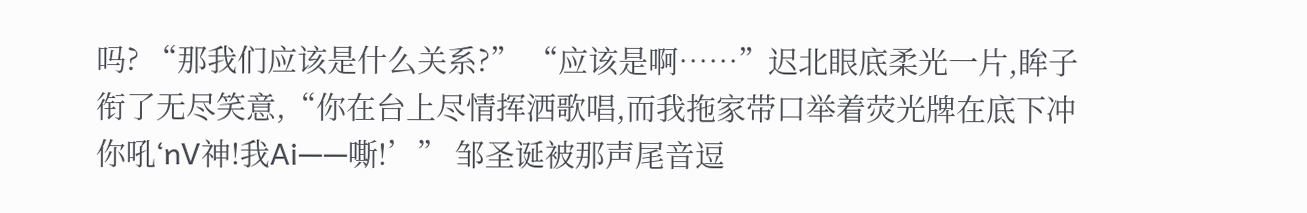吗? “那我们应该是什么关系?” “应该是啊……”迟北眼底柔光一片,眸子衔了无尽笑意,“你在台上尽情挥洒歌唱,而我拖家带口举着荧光牌在底下冲你吼‘nV神!我Ai——嘶!’” 邹圣诞被那声尾音逗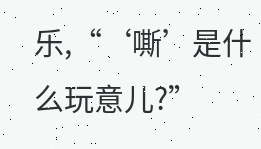乐,“‘嘶’是什么玩意儿?”